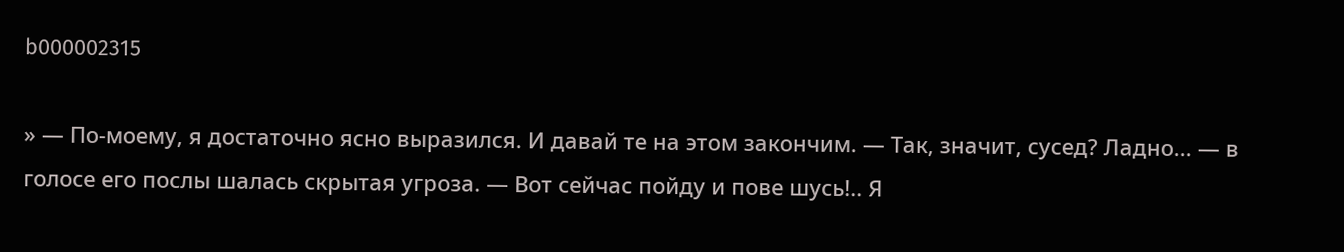b000002315

» — По-моему, я достаточно ясно выразился. И давай те на этом закончим. — Так, значит, сусед? Ладно... — в голосе его послы шалась скрытая угроза. — Вот сейчас пойду и пове шусь!.. Я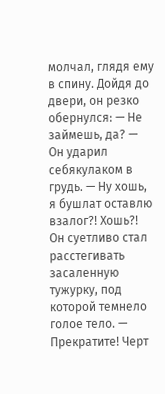молчал, глядя ему в спину. Дойдя до двери, он резко обернулся: — Не займешь, да? — Он ударил себякулаком в грудь. — Ну хошь, я бушлат оставлю взалог?! Хошь?! Он суетливо стал расстегивать засаленную тужурку, под которой темнело голое тело. — Прекратите! Черт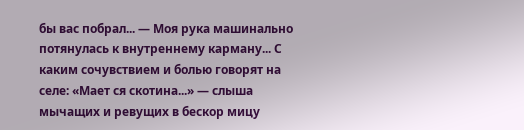бы вас побрал... — Моя рука машинально потянулась к внутреннему карману... С каким сочувствием и болью говорят на селе: «Мает ся скотина...» — слыша мычащих и ревущих в бескор мицу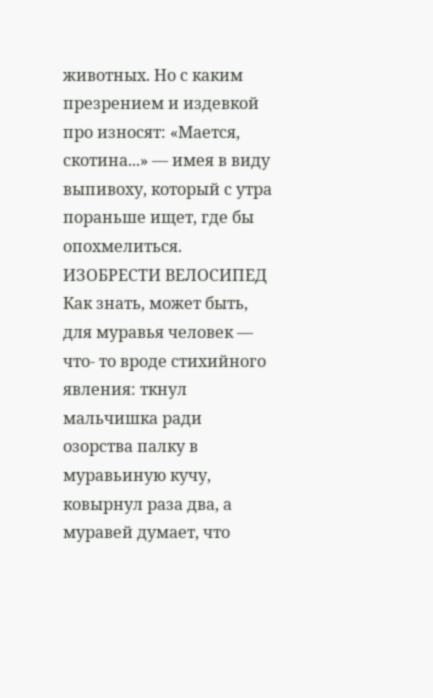животных. Но с каким презрением и издевкой про износят: «Мается, скотина...» — имея в виду выпивоху, который с утра пораньше ищет, где бы опохмелиться. ИЗОБРЕСТИ ВЕЛОСИПЕД Как знать, может быть, для муравья человек — что- то вроде стихийного явления: ткнул мальчишка ради озорства палку в муравьиную кучу, ковырнул раза два, а муравей думает, что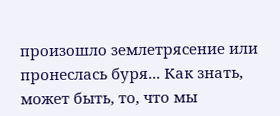произошло землетрясение или пронеслась буря... Как знать, может быть, то, что мы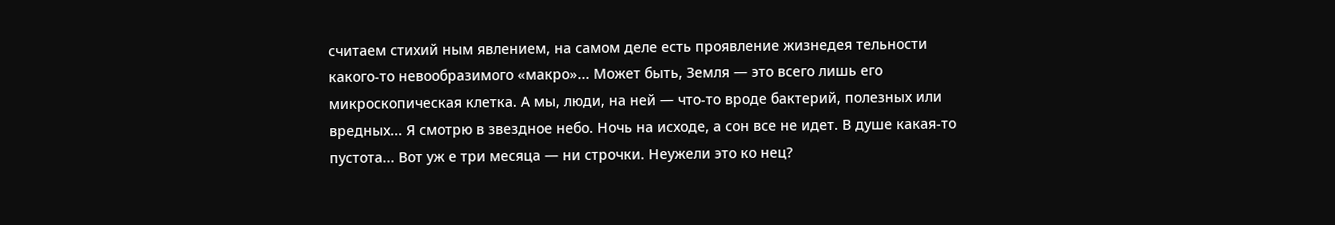считаем стихий ным явлением, на самом деле есть проявление жизнедея тельности какого-то невообразимого «макро»... Может быть, Земля — это всего лишь его микроскопическая клетка. А мы, люди, на ней — что-то вроде бактерий, полезных или вредных... Я смотрю в звездное небо. Ночь на исходе, а сон все не идет. В душе какая-то пустота... Вот уж е три месяца — ни строчки. Неужели это ко нец?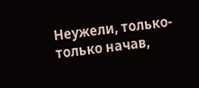Неужели, только-только начав,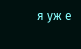я уж е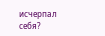исчерпал себя?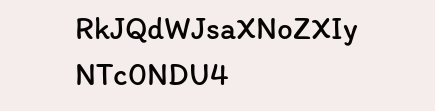RkJQdWJsaXNoZXIy NTc0NDU4